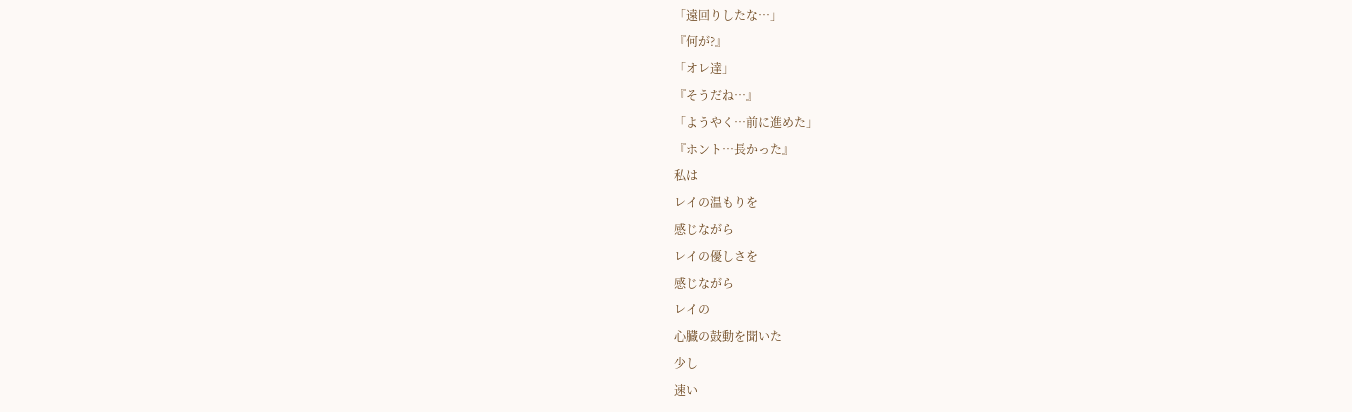「遠回りしたな…」
『何が?』
「オレ達」
『そうだね…』
「ようやく…前に進めた」
『ホント…長かった』
私は
レイの温もりを
感じながら
レイの優しさを
感じながら
レイの
心臓の鼓動を聞いた
少し
速い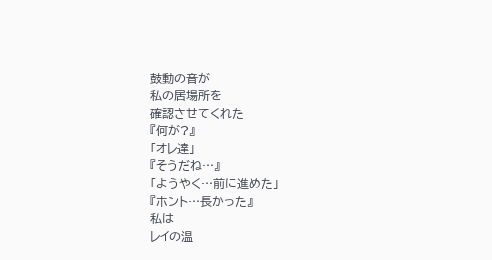鼓動の音が
私の居場所を
確認させてくれた
『何が?』
「オレ達」
『そうだね…』
「ようやく…前に進めた」
『ホント…長かった』
私は
レイの温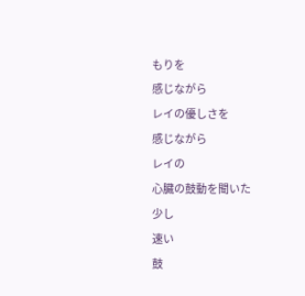もりを
感じながら
レイの優しさを
感じながら
レイの
心臓の鼓動を聞いた
少し
速い
鼓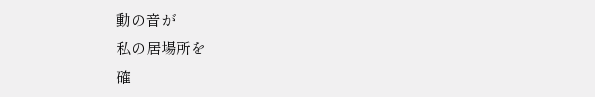動の音が
私の居場所を
確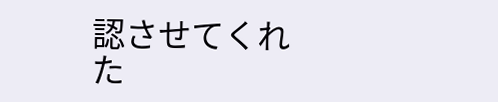認させてくれた